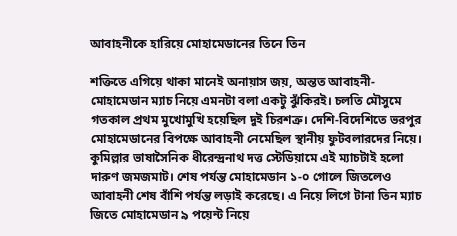আবাহনীকে হারিয়ে মোহামেডানের তিনে তিন

শক্তিতে এগিয়ে থাকা মানেই অনায়াস জয়, অন্তত আবাহনী-মোহামেডান ম্যাচ নিয়ে এমনটা বলা একটু ঝুঁকিরই। চলতি মৌসুমে গতকাল প্রথম মুখোমুখি হয়েছিল দুই চিরশত্রু। দেশি-বিদেশিতে ভরপুর মোহামেডানের বিপক্ষে আবাহনী নেমেছিল স্থানীয় ফুটবলারদের নিয়ে। কুমিল্লার ভাষাসৈনিক ধীরেন্দ্রনাথ দত্ত স্টেডিয়ামে এই ম্যাচটাই হলো দারুণ জমজমাট। শেষ পর্যন্ত মোহামেডান ১-০ গোলে জিতলেও আবাহনী শেষ বাঁশি পর্যন্ত লড়াই করেছে। এ নিয়ে লিগে টানা তিন ম্যাচ জিতে মোহামেডান ৯ পয়েন্ট নিয়ে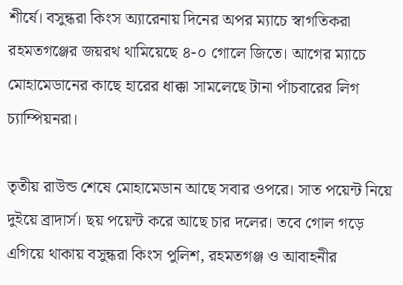শীর্ষে। বসুন্ধরা কিংস অ্যারেনায় দিনের অপর ম্যাচে স্বাগতিকরা রহমতগঞ্জের জয়রথ থামিয়েছে ৪-০ গোলে জিতে। আগের ম্যাচে মোহামেডানের কাছে হারের ধাক্কা সামলেছে টানা পাঁচবারের লিগ চ্যাম্পিয়নরা।

তৃতীয় রাউন্ড শেষে মোহামেডান আছে সবার ওপরে। সাত পয়েন্ট নিয়ে দুইয়ে ব্রাদার্স। ছয় পয়েন্ট করে আছে চার দলের। তবে গোল গড়ে এগিয়ে থাকায় বসুন্ধরা কিংস পুলিশ, রহমতগঞ্জ ও আবাহনীর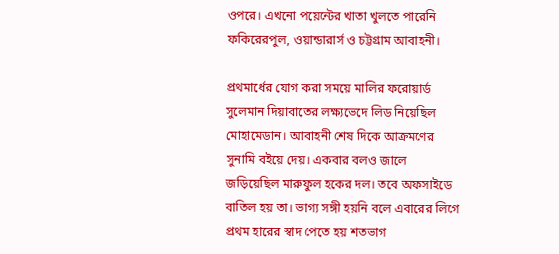ওপরে। এখনো পয়েন্টের খাতা খুলতে পারেনি ফকিরেরপুল, ওয়ান্ডারার্স ও চট্টগ্রাম আবাহনী।

প্রথমার্ধের যোগ করা সময়ে মালির ফরোয়ার্ড সুলেমান দিয়াবাতের লক্ষ্যভেদে লিড নিয়েছিল মোহামেডান। আবাহনী শেষ দিকে আক্রমণের সুনামি বইয়ে দেয়। একবার বলও জালে জড়িয়েছিল মারুফুল হকের দল। তবে অফসাইডে বাতিল হয় তা। ভাগ্য সঙ্গী হয়নি বলে এবারের লিগে প্রথম হারের স্বাদ পেতে হয় শতভাগ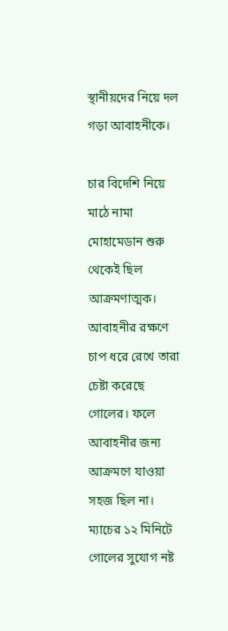স্থানীয়দের নিয়ে দল গড়া আবাহনীকে।

চার বিদেশি নিয়ে মাঠে নামা মোহামেডান শুরু থেকেই ছিল আক্রমণাত্মক। আবাহনীর রক্ষণে চাপ ধরে রেখে তারা চেষ্টা করেছে গোলের। ফলে আবাহনীর জন্য আক্রমণে যাওয়া সহজ ছিল না। ম্যাচের ১২ মিনিটে গোলের সুযোগ নষ্ট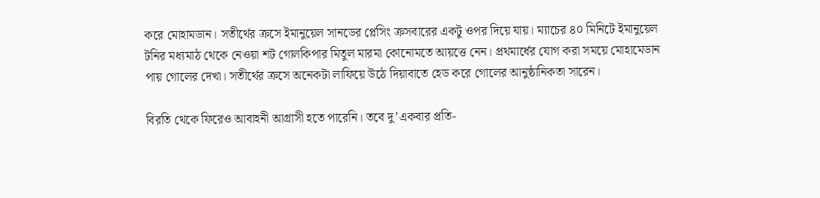করে মোহামডান। সতীর্থের ক্রসে ইমানুয়েল সানডের প্লেসিং ক্রসবারের একটু ওপর দিয়ে যায়। ম্যাচের ৪০ মিনিটে ইমানুয়েল টনির মধ্যমাঠ থেকে নেওয়া শট গোলকিপার মিতুল মারমা কোনোমতে আয়ত্তে নেন। প্রথমার্ধের যোগ করা সময়ে মোহামেডান পায় গোলের দেখা। সতীর্থের ক্রসে অনেকটা লাফিয়ে উঠে দিয়াবাতে হেড করে গোলের আনুষ্ঠানিকতা সারেন।

বিরতি থেকে ফিরেও আবাহনী আগ্রাসী হতে পারেনি। তবে দু’একবার প্রতি-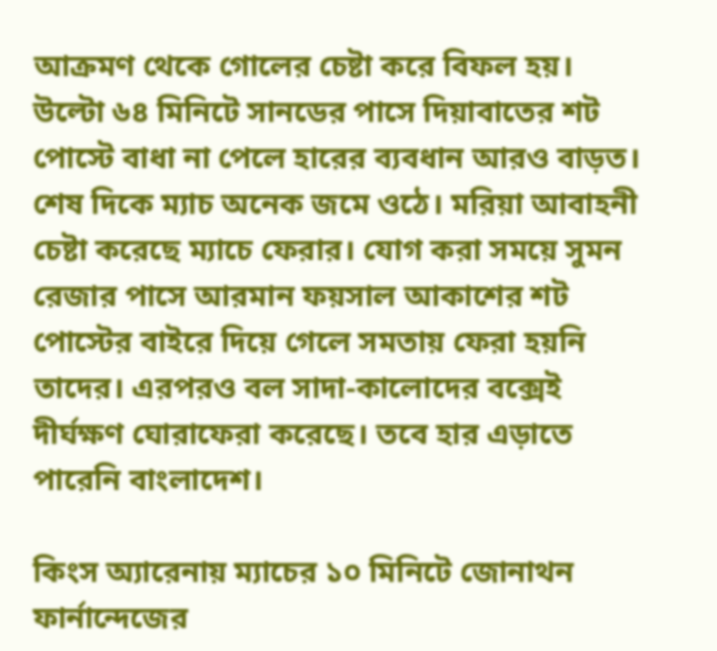আক্রমণ থেকে গোলের চেষ্টা করে বিফল হয়। উল্টো ৬৪ মিনিটে সানডের পাসে দিয়াবাতের শট পোস্টে বাধা না পেলে হারের ব্যবধান আরও বাড়ত। শেষ দিকে ম্যাচ অনেক জমে ওঠে। মরিয়া আবাহনী চেষ্টা করেছে ম্যাচে ফেরার। যোগ করা সময়ে সুমন রেজার পাসে আরমান ফয়সাল আকাশের শট পোস্টের বাইরে দিয়ে গেলে সমতায় ফেরা হয়নি তাদের। এরপরও বল সাদা-কালোদের বক্সেই দীর্ঘক্ষণ ঘোরাফেরা করেছে। তবে হার এড়াতে পারেনি বাংলাদেশ।

কিংস অ্যারেনায় ম্যাচের ১০ মিনিটে জোনাথন ফার্নান্দেজের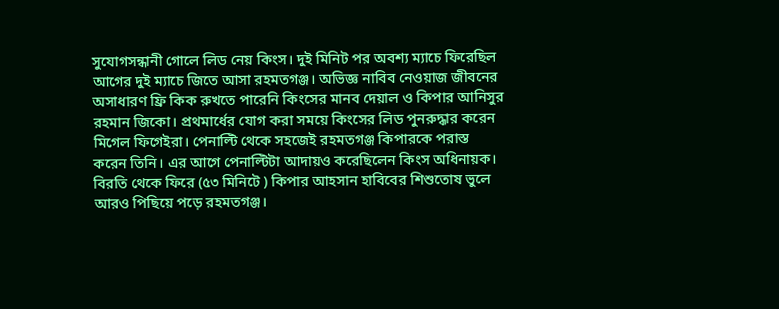সুযোগসন্ধানী গোলে লিড নেয় কিংস। দুই মিনিট পর অবশ্য ম্যাচে ফিরেছিল আগের দুই ম্যাচে জিতে আসা রহমতগঞ্জ। অভিজ্ঞ নাবিব নেওয়াজ জীবনের অসাধারণ ফ্রি কিক রুখতে পারেনি কিংসের মানব দেয়াল ও কিপার আনিসুর রহমান জিকো। প্রথমার্ধের যোগ করা সময়ে কিংসের লিড পুনরুদ্ধার করেন মিগেল ফিগেইরা। পেনাল্টি থেকে সহজেই রহমতগঞ্জ কিপারকে পরাস্ত করেন তিনি। এর আগে পেনাল্টিটা আদায়ও করেছিলেন কিংস অধিনায়ক। বিরতি থেকে ফিরে (৫৩ মিনিটে ) কিপার আহসান হাবিবের শিশুতোষ ভুলে আরও পিছিয়ে পড়ে রহমতগঞ্জ।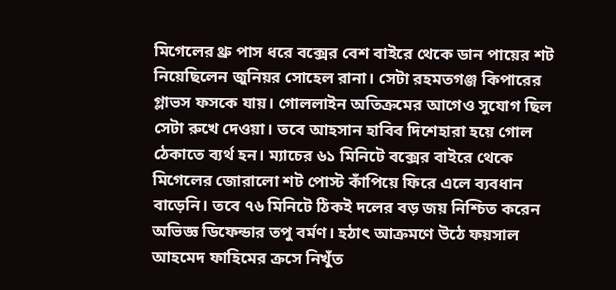মিগেলের থ্রু পাস ধরে বক্সের বেশ বাইরে থেকে ডান পায়ের শট নিয়েছিলেন জুনিয়র সোহেল রানা। সেটা রহমতগঞ্জ কিপারের গ্লাভস ফসকে যায়। গোললাইন অতিক্রমের আগেও সুযোগ ছিল সেটা রুখে দেওয়া। তবে আহসান হাবিব দিশেহারা হয়ে গোল ঠেকাতে ব্যর্থ হন। ম্যাচের ৬১ মিনিটে বক্সের বাইরে থেকে মিগেলের জোরালো শট পোস্ট কাঁপিয়ে ফিরে এলে ব্যবধান বাড়েনি। তবে ৭৬ মিনিটে ঠিকই দলের বড় জয় নিশ্চিত করেন অভিজ্ঞ ডিফেন্ডার তপু বর্মণ। হঠাৎ আক্রমণে উঠে ফয়সাল আহমেদ ফাহিমের ক্রসে নিখুঁত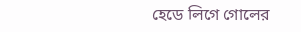হেডে লিগে গোলের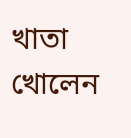খাতা খোলেন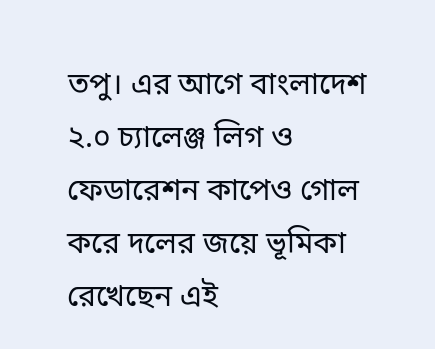তপু। এর আগে বাংলাদেশ ২.০ চ্যালেঞ্জ লিগ ও ফেডারেশন কাপেও গোল করে দলের জয়ে ভূমিকা রেখেছেন এই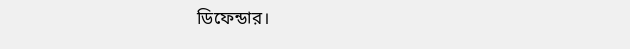ডিফেন্ডার।